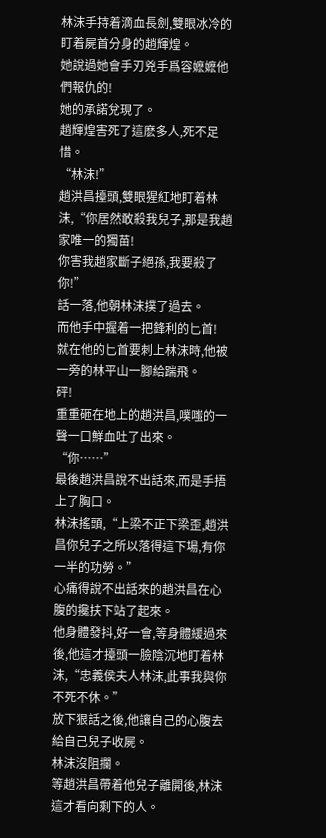林沫手持着滴血長劍,雙眼冰冷的盯着屍首分身的趙輝煌。
她說過她會手刃兇手爲容嬷嬷他們報仇的!
她的承諾兌現了。
趙輝煌害死了這麽多人,死不足惜。
“林沫!”
趙洪昌擡頭,雙眼猩紅地盯着林沫,“你居然敢殺我兒子,那是我趙家唯一的獨苗!
你害我趙家斷子絕孫,我要殺了你!”
話一落,他朝林沫撲了過去。
而他手中握着一把鋒利的匕首!
就在他的匕首要刺上林沫時,他被一旁的林平山一腳給踹飛。
砰!
重重砸在地上的趙洪昌,噗嗤的一聲一口鮮血吐了出來。
“你……”
最後趙洪昌說不出話來,而是手捂上了胸口。
林沫搖頭,“上梁不正下梁歪,趙洪昌你兒子之所以落得這下場,有你一半的功勞。”
心痛得說不出話來的趙洪昌在心腹的攙扶下站了起來。
他身體發抖,好一會,等身體緩過來後,他這才擡頭一臉陰沉地盯着林沫,“忠義侯夫人林沫,此事我與你不死不休。”
放下狠話之後,他讓自己的心腹去給自己兒子收屍。
林沫沒阻攔。
等趙洪昌帶着他兒子離開後,林沫這才看向剩下的人。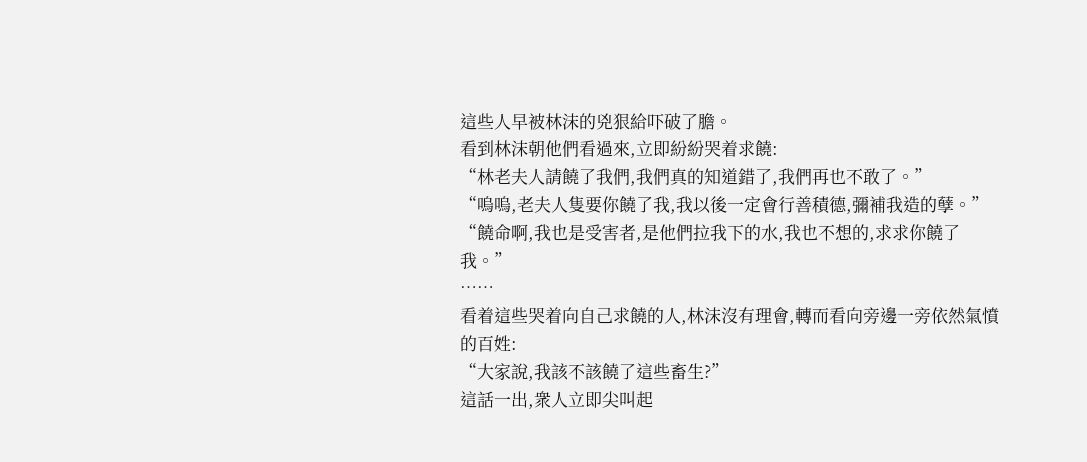這些人早被林沫的兇狠給吓破了膽。
看到林沫朝他們看過來,立即紛紛哭着求饒:
“林老夫人請饒了我們,我們真的知道錯了,我們再也不敢了。”
“嗚嗚,老夫人隻要你饒了我,我以後一定會行善積德,彌補我造的孽。”
“饒命啊,我也是受害者,是他們拉我下的水,我也不想的,求求你饒了我。”
……
看着這些哭着向自己求饒的人,林沫沒有理會,轉而看向旁邊一旁依然氣憤的百姓:
“大家說,我該不該饒了這些畜生?”
這話一出,衆人立即尖叫起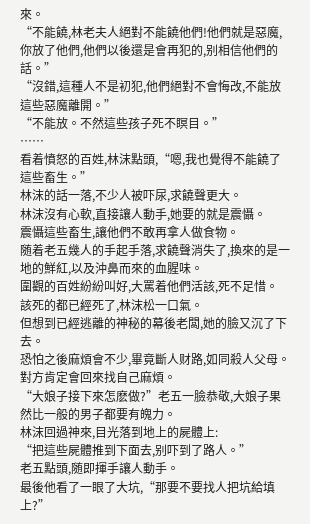來。
“不能饒,林老夫人絕對不能饒他們!他們就是惡魔,你放了他們,他們以後還是會再犯的,别相信他們的話。”
“沒錯,這種人不是初犯,他們絕對不會悔改,不能放這些惡魔離開。”
“不能放。不然這些孩子死不瞑目。”
……
看着憤怒的百姓,林沫點頭,“嗯,我也覺得不能饒了這些畜生。”
林沫的話一落,不少人被吓尿,求饒聲更大。
林沫沒有心軟,直接讓人動手,她要的就是震懾。
震懾這些畜生,讓他們不敢再拿人做食物。
随着老五幾人的手起手落,求饒聲消失了,換來的是一地的鮮紅,以及沖鼻而來的血腥味。
圍觀的百姓紛紛叫好,大罵着他們活該,死不足惜。
該死的都已經死了,林沫松一口氣。
但想到已經逃離的神秘的幕後老闆,她的臉又沉了下去。
恐怕之後麻煩會不少,畢竟斷人财路,如同殺人父母。對方肯定會回來找自己麻煩。
“大娘子接下來怎麽做?”老五一臉恭敬,大娘子果然比一般的男子都要有魄力。
林沫回過神來,目光落到地上的屍體上:
“把這些屍體推到下面去,别吓到了路人。”
老五點頭,随即揮手讓人動手。
最後他看了一眼了大坑,“那要不要找人把坑給填上?”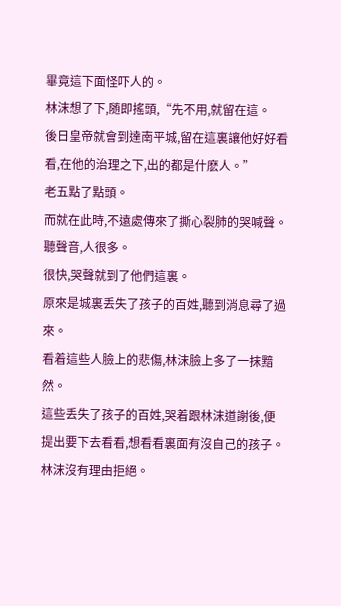畢竟這下面怪吓人的。
林沫想了下,随即搖頭,“先不用,就留在這。
後日皇帝就會到達南平城,留在這裏讓他好好看看,在他的治理之下,出的都是什麽人。”
老五點了點頭。
而就在此時,不遠處傳來了撕心裂肺的哭喊聲。
聽聲音,人很多。
很快,哭聲就到了他們這裏。
原來是城裏丢失了孩子的百姓,聽到消息尋了過來。
看着這些人臉上的悲傷,林沫臉上多了一抹黯然。
這些丢失了孩子的百姓,哭着跟林沫道謝後,便提出要下去看看,想看看裏面有沒自己的孩子。
林沫沒有理由拒絕。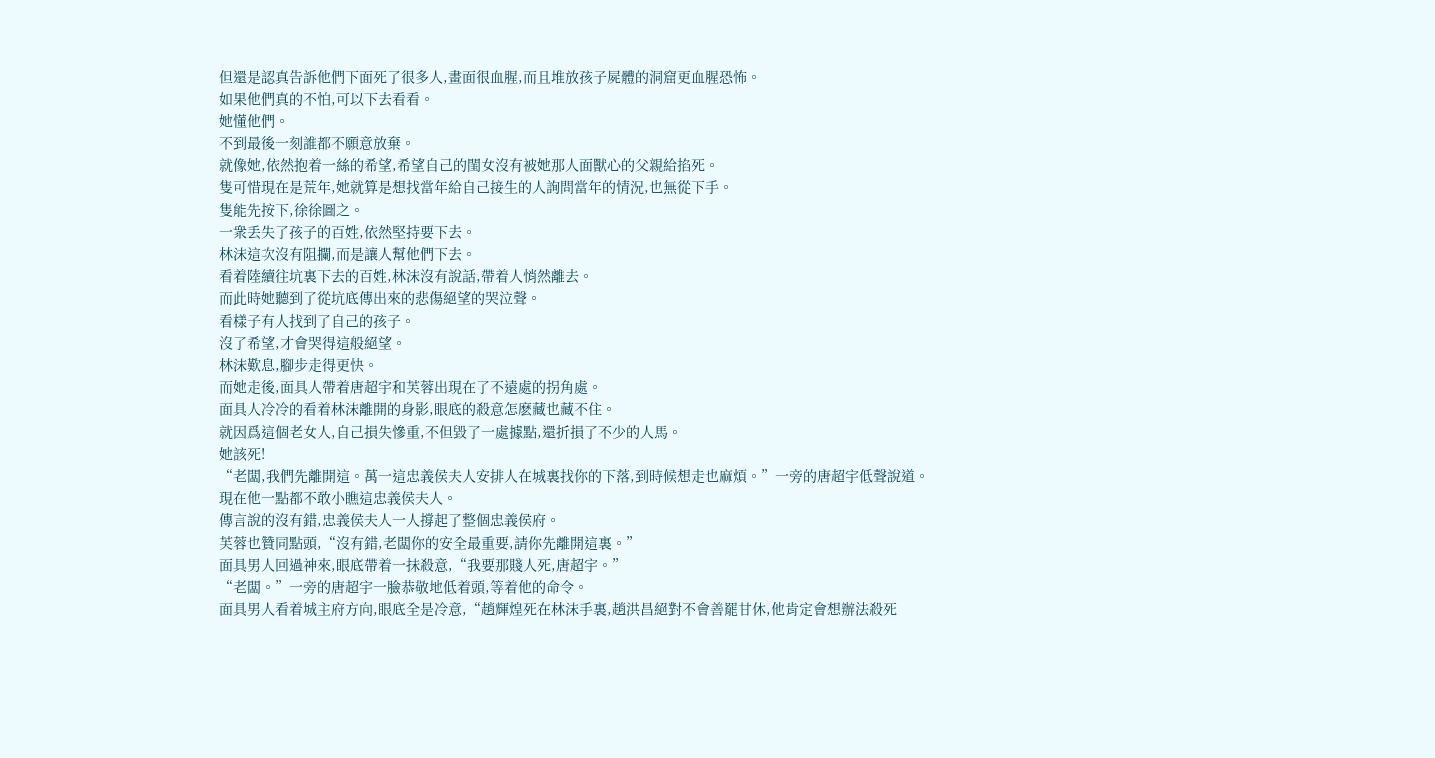但還是認真告訴他們下面死了很多人,畫面很血腥,而且堆放孩子屍體的洞窟更血腥恐怖。
如果他們真的不怕,可以下去看看。
她懂他們。
不到最後一刻誰都不願意放棄。
就像她,依然抱着一絲的希望,希望自己的閨女沒有被她那人面獸心的父親給掐死。
隻可惜現在是荒年,她就算是想找當年給自己接生的人詢問當年的情況,也無從下手。
隻能先按下,徐徐圖之。
一衆丢失了孩子的百姓,依然堅持要下去。
林沫這次沒有阻攔,而是讓人幫他們下去。
看着陸續往坑裏下去的百姓,林沫沒有說話,帶着人悄然離去。
而此時她聽到了從坑底傳出來的悲傷絕望的哭泣聲。
看樣子有人找到了自己的孩子。
沒了希望,才會哭得這般絕望。
林沫歎息,腳步走得更快。
而她走後,面具人帶着唐超宇和芙蓉出現在了不遠處的拐角處。
面具人冷冷的看着林沫離開的身影,眼底的殺意怎麽藏也藏不住。
就因爲這個老女人,自己損失慘重,不但毀了一處據點,還折損了不少的人馬。
她該死!
“老闆,我們先離開這。萬一這忠義侯夫人安排人在城裏找你的下落,到時候想走也麻煩。”一旁的唐超宇低聲說道。
現在他一點都不敢小瞧這忠義侯夫人。
傳言說的沒有錯,忠義侯夫人一人撐起了整個忠義侯府。
芙蓉也贊同點頭,“沒有錯,老闆你的安全最重要,請你先離開這裏。”
面具男人回過神來,眼底帶着一抹殺意,“我要那賤人死,唐超宇。”
“老闆。”一旁的唐超宇一臉恭敬地低着頭,等着他的命令。
面具男人看着城主府方向,眼底全是冷意,“趙輝煌死在林沫手裏,趙洪昌絕對不會善罷甘休,他肯定會想辦法殺死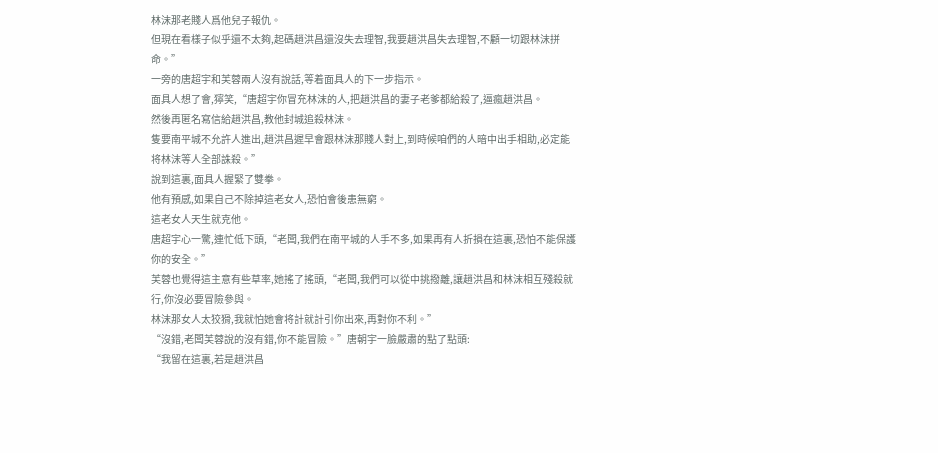林沫那老賤人爲他兒子報仇。
但現在看樣子似乎還不太夠,起碼趙洪昌還沒失去理智,我要趙洪昌失去理智,不顧一切跟林沫拼命。”
一旁的唐超宇和芙蓉兩人沒有說話,等着面具人的下一步指示。
面具人想了會,獰笑,“唐超宇你冒充林沫的人,把趙洪昌的妻子老爹都給殺了,逼瘋趙洪昌。
然後再匿名寫信給趙洪昌,教他封城追殺林沫。
隻要南平城不允許人進出,趙洪昌遲早會跟林沫那賤人對上,到時候咱們的人暗中出手相助,必定能将林沫等人全部誅殺。”
說到這裏,面具人握緊了雙拳。
他有預感,如果自己不除掉這老女人,恐怕會後患無窮。
這老女人天生就克他。
唐超宇心一驚,連忙低下頭,“老闆,我們在南平城的人手不多,如果再有人折損在這裏,恐怕不能保護你的安全。”
芙蓉也覺得這主意有些草率,她搖了搖頭,“老闆,我們可以從中挑撥離,讓趙洪昌和林沫相互殘殺就行,你沒必要冒險參與。
林沫那女人太狡猾,我就怕她會将計就計引你出來,再對你不利。”
“沒錯,老闆芙蓉說的沒有錯,你不能冒險。”唐朝宇一臉嚴肅的點了點頭:
“我留在這裏,若是趙洪昌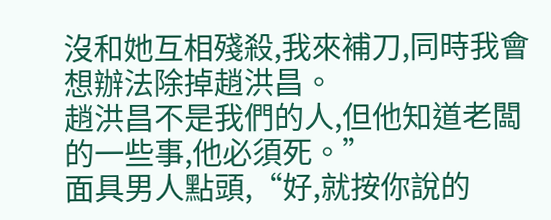沒和她互相殘殺,我來補刀,同時我會想辦法除掉趙洪昌。
趙洪昌不是我們的人,但他知道老闆的一些事,他必須死。”
面具男人點頭,“好,就按你說的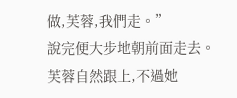做,芙蓉,我們走。”
說完便大步地朝前面走去。
芙蓉自然跟上,不過她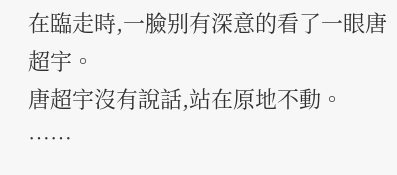在臨走時,一臉别有深意的看了一眼唐超宇。
唐超宇沒有說話,站在原地不動。
……